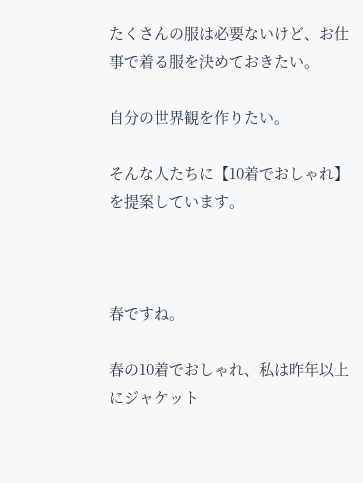たくさんの服は必要ないけど、お仕事で着る服を決めておきたい。

自分の世界観を作りたい。

そんな人たちに【10着でおしゃれ】を提案しています。



春ですね。

春の10着でおしゃれ、私は昨年以上にジャケット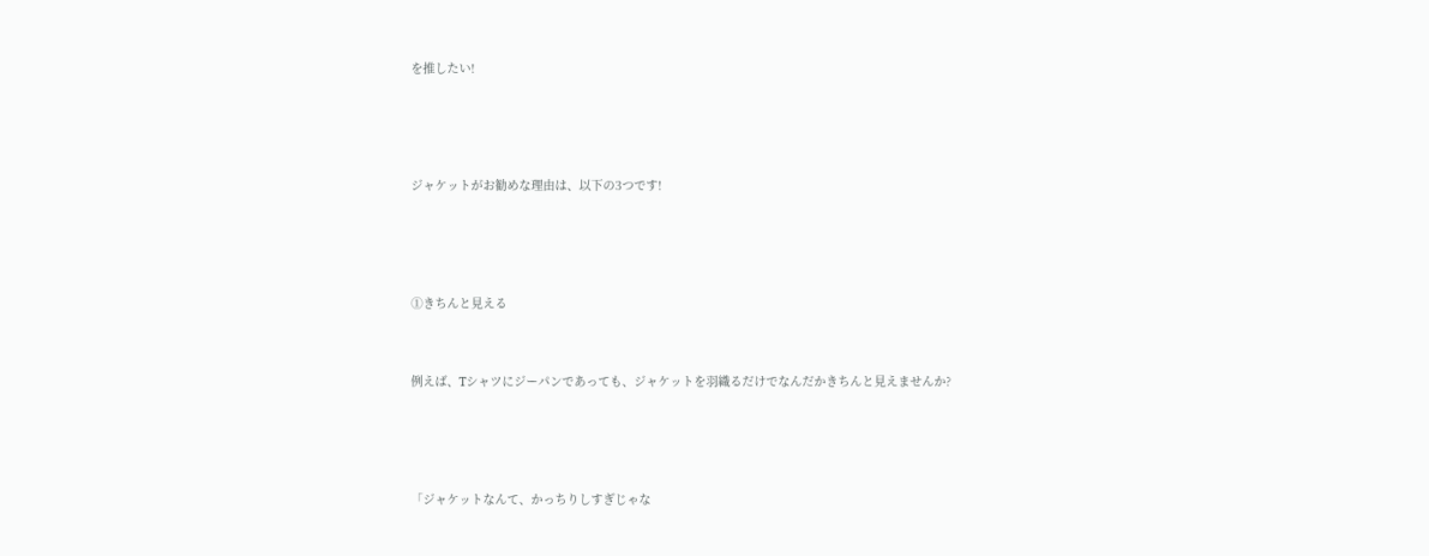を推したい!





ジャケットがお勧めな理由は、以下の3つです!





①きちんと見える



例えば、Tシャツにジーパンであっても、ジャケットを羽織るだけでなんだかきちんと見えませんか?





「ジャケットなんて、かっちりしすぎじゃな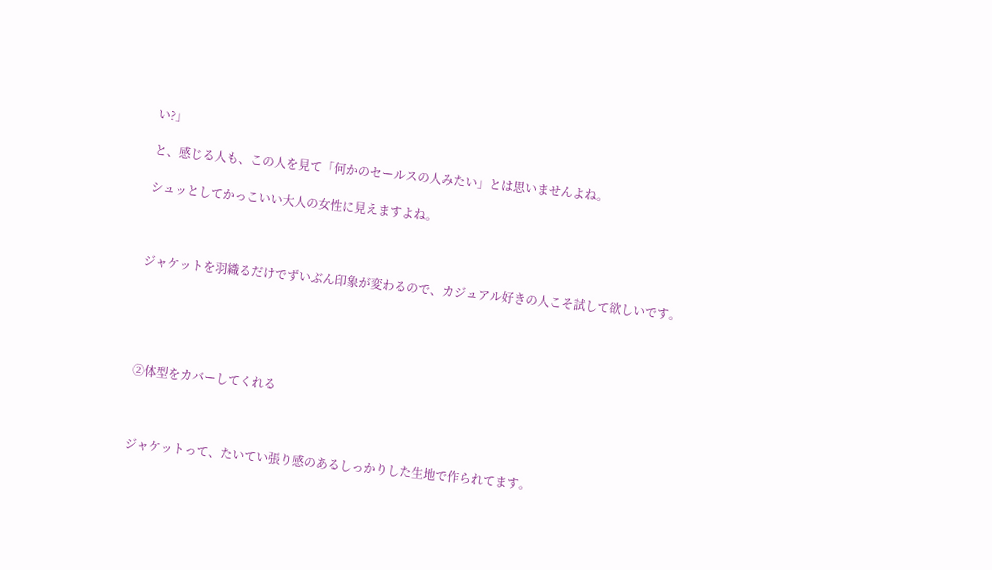い?」

と、感じる人も、この人を見て「何かのセールスの人みたい」とは思いませんよね。

シュッとしてかっこいい大人の女性に見えますよね。



ジャケットを羽織るだけでずいぶん印象が変わるので、カジュアル好きの人こそ試して欲しいです。





②体型をカバーしてくれる



ジャケットって、たいてい張り感のあるしっかりした生地で作られてます。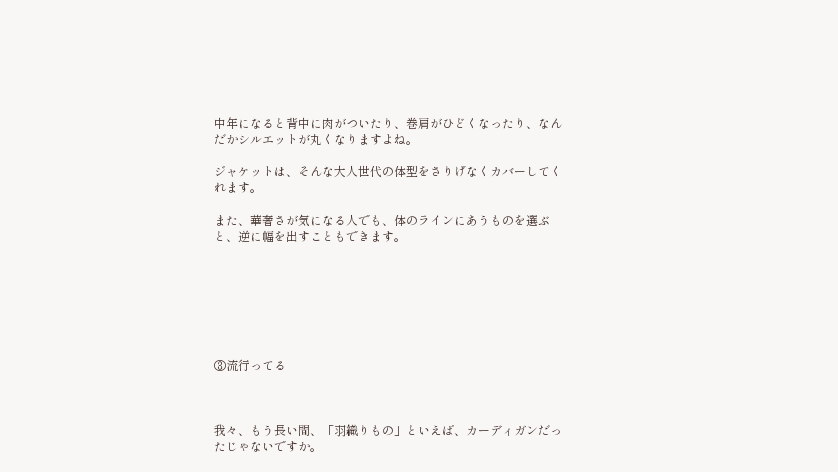中年になると背中に肉がついたり、巻肩がひどくなったり、なんだかシルエットが丸くなりますよね。

ジャケットは、そんな大人世代の体型をさりげなくカバーしてくれます。

また、華奢さが気になる人でも、体のラインにあうものを選ぶと、逆に幅を出すこともできます。







③流行ってる



我々、もう長い間、「羽織りもの」といえば、カーディガンだったじゃないですか。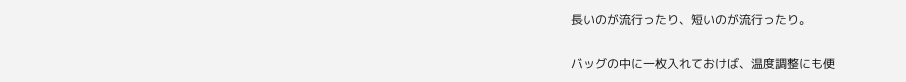長いのが流行ったり、短いのが流行ったり。

バッグの中に一枚入れておけば、温度調整にも便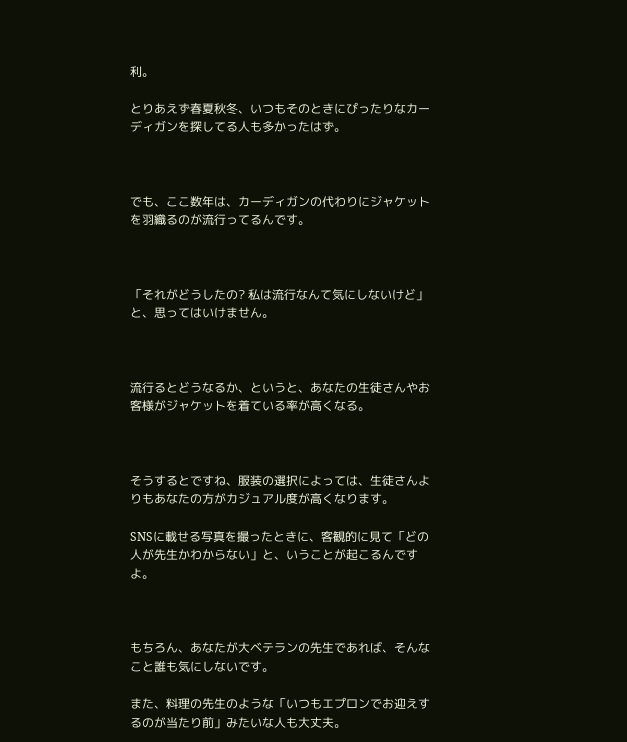利。

とりあえず春夏秋冬、いつもそのときにぴったりなカーディガンを探してる人も多かったはず。



でも、ここ数年は、カーディガンの代わりにジャケットを羽織るのが流行ってるんです。



「それがどうしたの? 私は流行なんて気にしないけど」と、思ってはいけません。



流行るとどうなるか、というと、あなたの生徒さんやお客様がジャケットを着ている率が高くなる。



そうするとですね、服装の選択によっては、生徒さんよりもあなたの方がカジュアル度が高くなります。

SNSに載せる写真を撮ったときに、客観的に見て「どの人が先生かわからない」と、いうことが起こるんですよ。



もちろん、あなたが大ベテランの先生であれば、そんなこと誰も気にしないです。

また、料理の先生のような「いつもエプロンでお迎えするのが当たり前」みたいな人も大丈夫。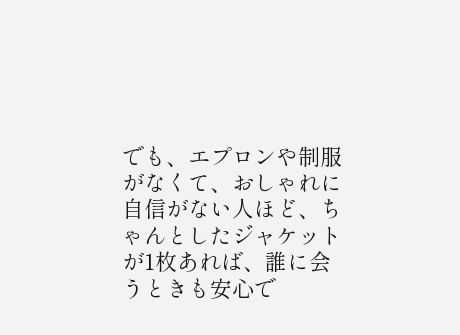でも、エプロンや制服がなくて、おしゃれに自信がない人ほど、ちゃんとしたジャケットが1枚あれば、誰に会うときも安心で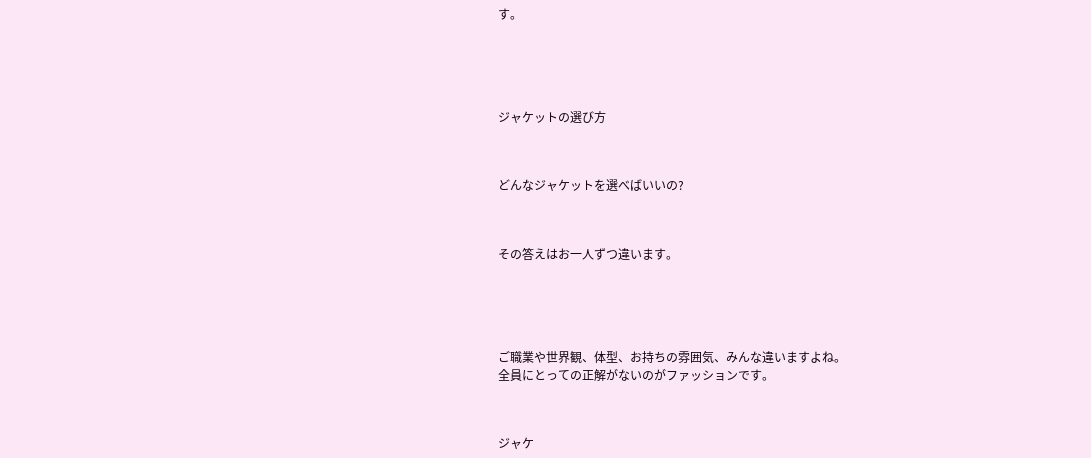す。





ジャケットの選び方



どんなジャケットを選べばいいの?



その答えはお一人ずつ違います。





ご職業や世界観、体型、お持ちの雰囲気、みんな違いますよね。
全員にとっての正解がないのがファッションです。



ジャケ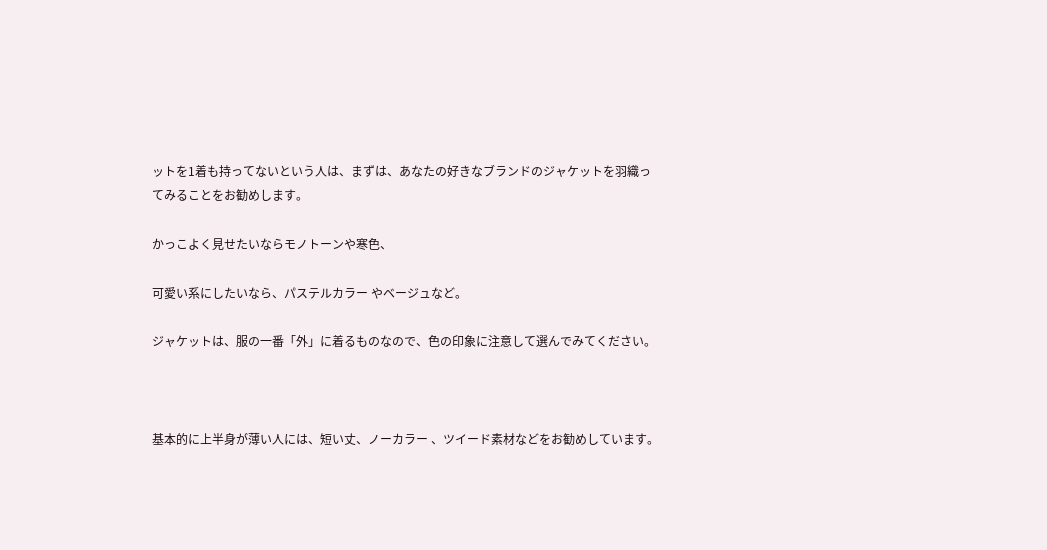ットを1着も持ってないという人は、まずは、あなたの好きなブランドのジャケットを羽織ってみることをお勧めします。

かっこよく見せたいならモノトーンや寒色、

可愛い系にしたいなら、パステルカラー やベージュなど。

ジャケットは、服の一番「外」に着るものなので、色の印象に注意して選んでみてください。



基本的に上半身が薄い人には、短い丈、ノーカラー 、ツイード素材などをお勧めしています。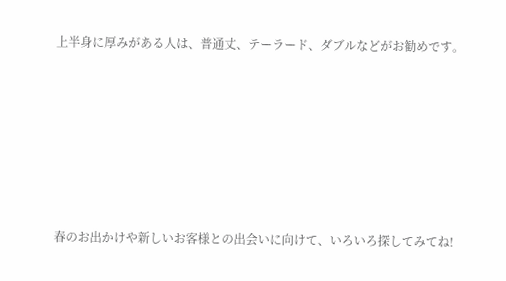上半身に厚みがある人は、普通丈、テーラード、ダブルなどがお勧めです。







春のお出かけや新しいお客様との出会いに向けて、いろいろ探してみてね!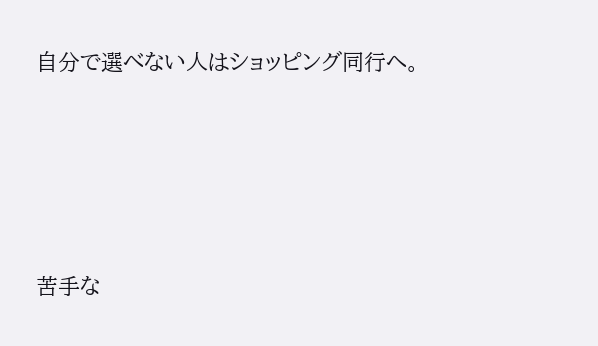自分で選べない人はショッピング同行へ。





苦手な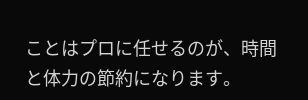ことはプロに任せるのが、時間と体力の節約になります。